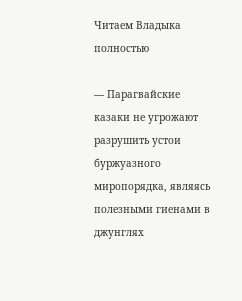Читаем Владыка полностью

— Парагвайские казаки не угрожают разрушить устои буржуазного миропорядка, являясь полезными гиенами в джунглях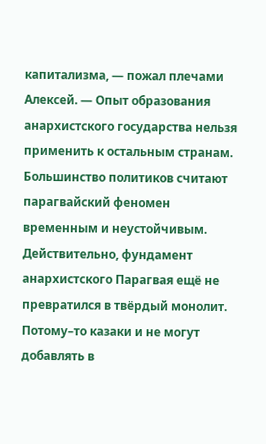капитализма, — пожал плечами Алексей. — Опыт образования анархистского государства нельзя применить к остальным странам. Большинство политиков считают парагвайский феномен временным и неустойчивым. Действительно, фундамент анархистского Парагвая ещё не превратился в твёрдый монолит. Потому–то казаки и не могут добавлять в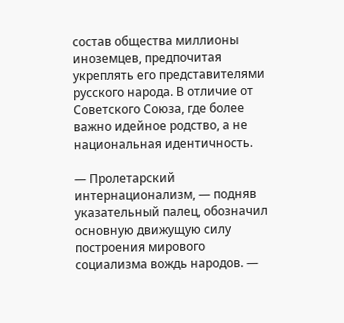состав общества миллионы иноземцев, предпочитая укреплять его представителями русского народа. В отличие от Советского Союза, где более важно идейное родство, а не национальная идентичность.

— Пролетарский интернационализм, — подняв указательный палец, обозначил основную движущую силу построения мирового социализма вождь народов. —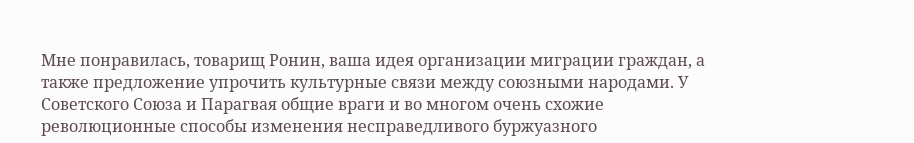Мне понравилась, товарищ Ронин, ваша идея организации миграции граждан, а также предложение упрочить культурные связи между союзными народами. У Советского Союза и Парагвая общие враги и во многом очень схожие революционные способы изменения несправедливого буржуазного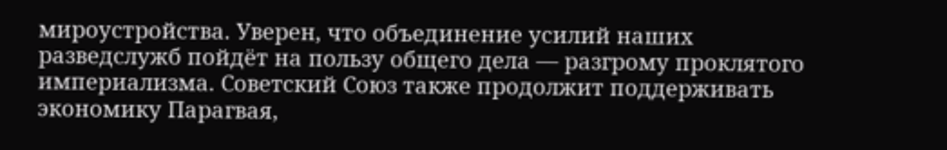мироустройства. Уверен, что объединение усилий наших разведслужб пойдёт на пользу общего дела — разгрому проклятого империализма. Советский Союз также продолжит поддерживать экономику Парагвая,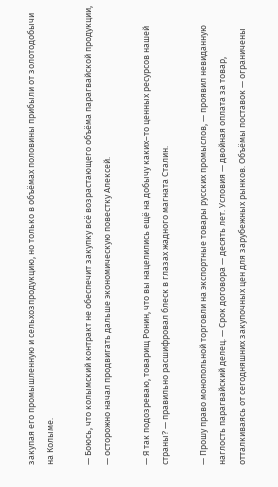закупая его промышленную и сельхозпродукцию, но только в объёмах половины прибыли от золотодобычи на Колыме.

— Боюсь, что колымский контракт не обеспечит закупку всё возрастающего объёма парагвайской продукции, — осторожно начал продвигать дальше экономическую повестку Алексей.

— Я так подозреваю, товарищ Ронин, что вы нацелились ещё на добычу каких–то ценных ресурсов нашей страны? — правильно расшифровал блеск в глазах жадного магната Сталин.

— Прошу право монопольной торговли на экспортные товары русских промыслов, — проявил невиданную наглость парагвайский делец. — Срок договора — десять лет. Условия — двойная оплата за товар, отталкиваясь от сегодняшних закупочных цен для зарубежных рынков. Объёмы поставок — ограничены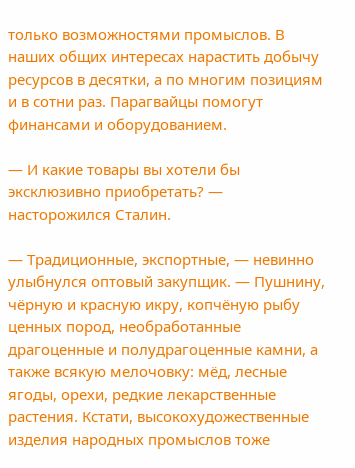только возможностями промыслов. В наших общих интересах нарастить добычу ресурсов в десятки, а по многим позициям и в сотни раз. Парагвайцы помогут финансами и оборудованием.

— И какие товары вы хотели бы эксклюзивно приобретать? — насторожился Сталин.

— Традиционные, экспортные, — невинно улыбнулся оптовый закупщик. — Пушнину, чёрную и красную икру, копчёную рыбу ценных пород, необработанные драгоценные и полудрагоценные камни, а также всякую мелочовку: мёд, лесные ягоды, орехи, редкие лекарственные растения. Кстати, высокохудожественные изделия народных промыслов тоже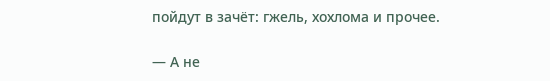пойдут в зачёт: гжель, хохлома и прочее.

— А не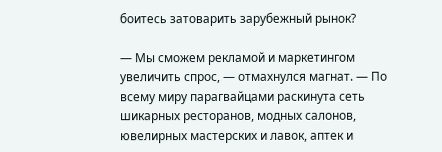боитесь затоварить зарубежный рынок?

— Мы сможем рекламой и маркетингом увеличить спрос, — отмахнулся магнат. — По всему миру парагвайцами раскинута сеть шикарных ресторанов, модных салонов, ювелирных мастерских и лавок, аптек и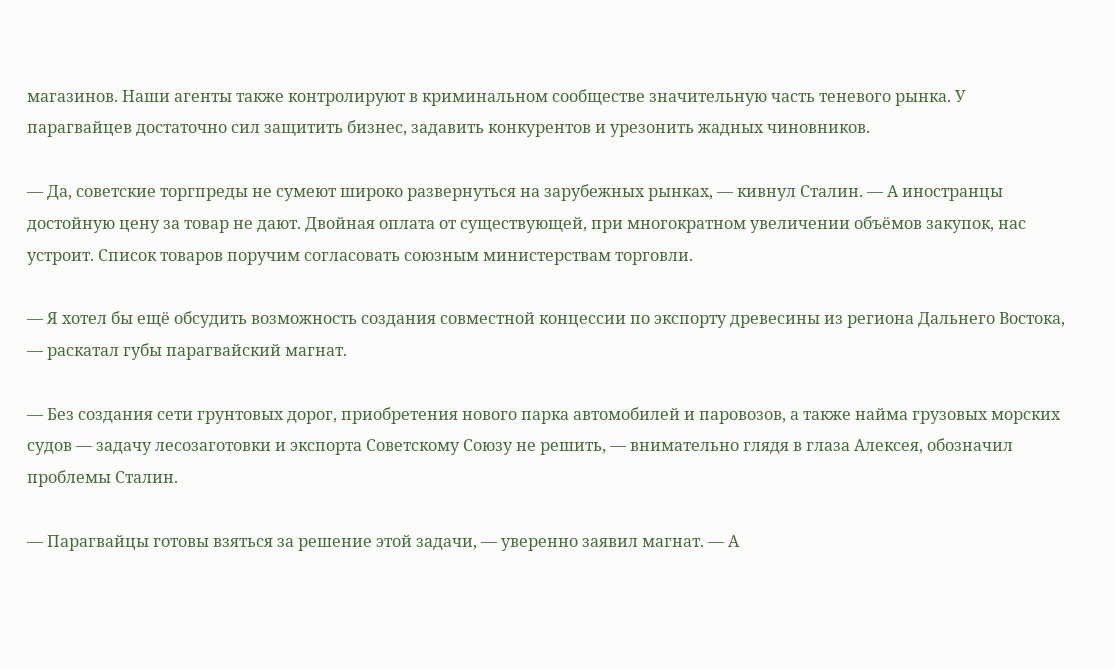магазинов. Наши агенты также контролируют в криминальном сообществе значительную часть теневого рынка. У парагвайцев достаточно сил защитить бизнес, задавить конкурентов и урезонить жадных чиновников.

— Да, советские торгпреды не сумеют широко развернуться на зарубежных рынках, — кивнул Сталин. — А иностранцы достойную цену за товар не дают. Двойная оплата от существующей, при многократном увеличении объёмов закупок, нас устроит. Список товаров поручим согласовать союзным министерствам торговли.

— Я хотел бы ещё обсудить возможность создания совместной концессии по экспорту древесины из региона Дальнего Востока, — раскатал губы парагвайский магнат.

— Без создания сети грунтовых дорог, приобретения нового парка автомобилей и паровозов, а также найма грузовых морских судов — задачу лесозаготовки и экспорта Советскому Союзу не решить, — внимательно глядя в глаза Алексея, обозначил проблемы Сталин.

— Парагвайцы готовы взяться за решение этой задачи, — уверенно заявил магнат. — А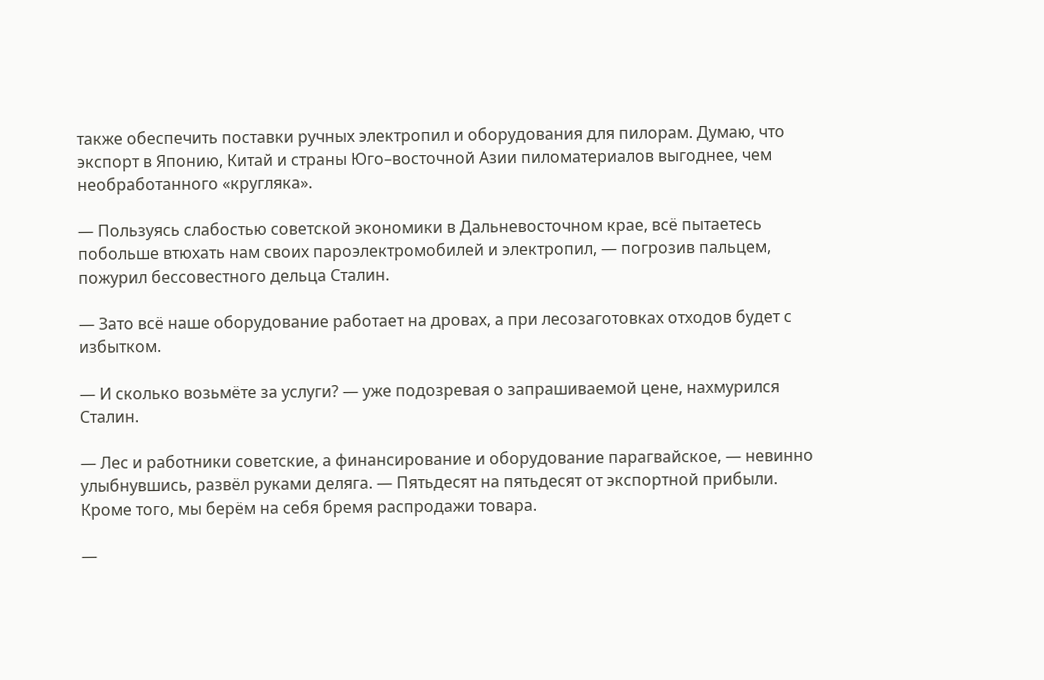также обеспечить поставки ручных электропил и оборудования для пилорам. Думаю, что экспорт в Японию, Китай и страны Юго–восточной Азии пиломатериалов выгоднее, чем необработанного «кругляка».

— Пользуясь слабостью советской экономики в Дальневосточном крае, всё пытаетесь побольше втюхать нам своих пароэлектромобилей и электропил, — погрозив пальцем, пожурил бессовестного дельца Сталин.

— Зато всё наше оборудование работает на дровах, а при лесозаготовках отходов будет с избытком.

— И сколько возьмёте за услуги? — уже подозревая о запрашиваемой цене, нахмурился Сталин.

— Лес и работники советские, а финансирование и оборудование парагвайское, — невинно улыбнувшись, развёл руками деляга. — Пятьдесят на пятьдесят от экспортной прибыли. Кроме того, мы берём на себя бремя распродажи товара.

—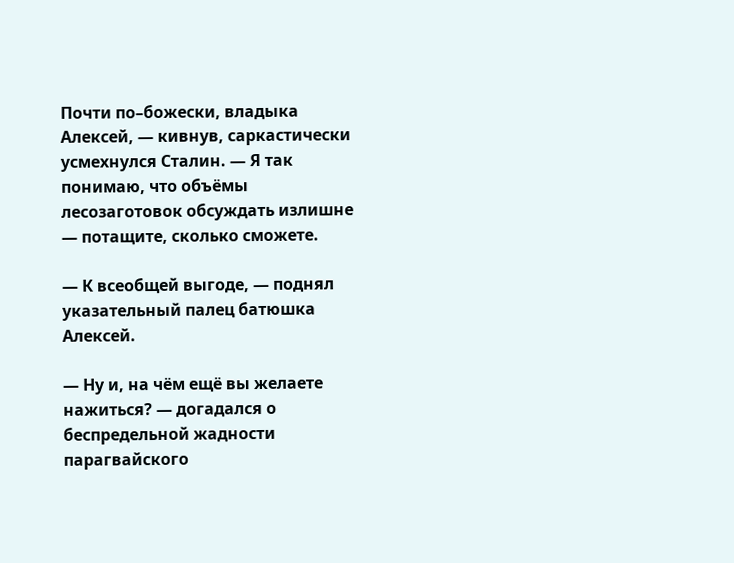Почти по–божески, владыка Алексей, — кивнув, саркастически усмехнулся Сталин. — Я так понимаю, что объёмы лесозаготовок обсуждать излишне — потащите, сколько сможете.

— К всеобщей выгоде, — поднял указательный палец батюшка Алексей.

— Ну и, на чём ещё вы желаете нажиться? — догадался о беспредельной жадности парагвайского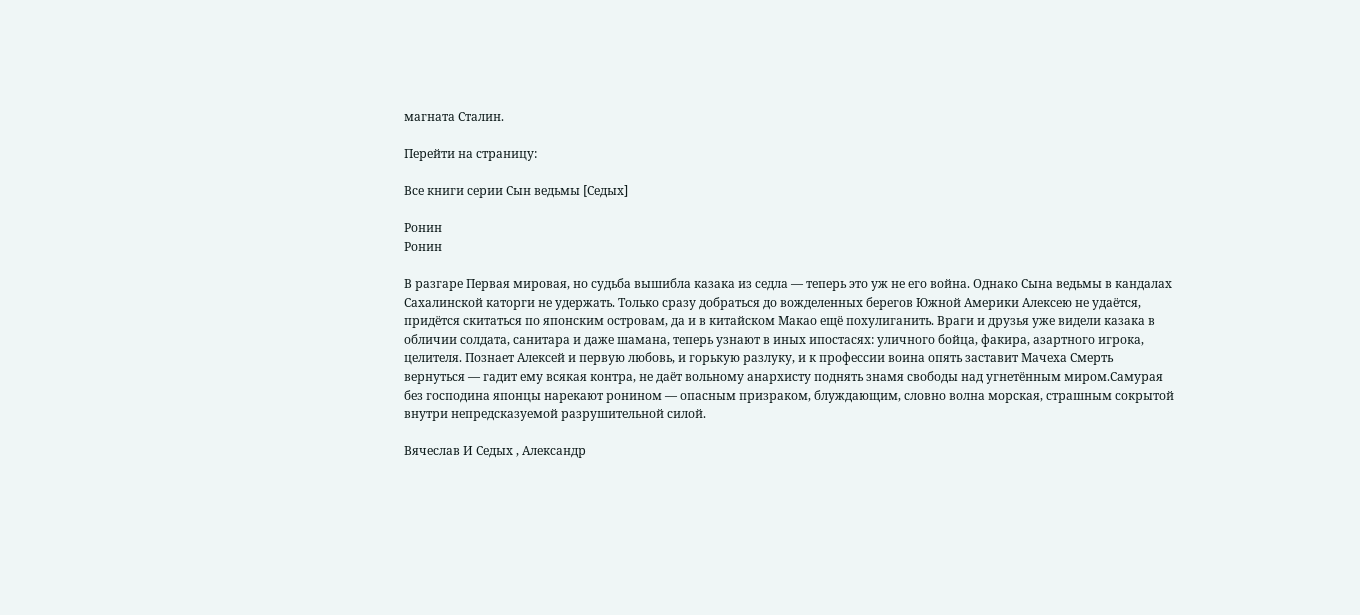магната Сталин.

Перейти на страницу:

Все книги серии Сын ведьмы [Седых]

Ронин
Ронин

В разгаре Первая мировая, но судьба вышибла казака из седла — теперь это уж не его война. Однако Сына ведьмы в кандалах Сахалинской каторги не удержать. Только сразу добраться до вожделенных берегов Южной Америки Алексею не удаётся, придётся скитаться по японским островам, да и в китайском Макао ещё похулиганить. Враги и друзья уже видели казака в обличии солдата, санитара и даже шамана, теперь узнают в иных ипостасях: уличного бойца, факира, азартного игрока, целителя. Познает Алексей и первую любовь, и горькую разлуку, и к профессии воина опять заставит Мачеха Смерть вернуться — гадит ему всякая контра, не даёт вольному анархисту поднять знамя свободы над угнетённым миром.Самурая без господина японцы нарекают ронином — опасным призраком, блуждающим, словно волна морская, страшным сокрытой внутри непредсказуемой разрушительной силой.

Вячеслав И Седых , Александр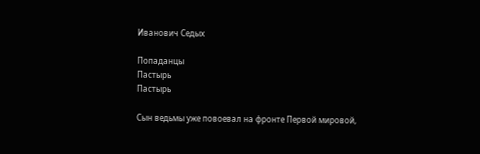Иванович Седых

Попаданцы
Пастырь
Пастырь

Сын ведьмы уже повоевал на фронте Первой мировой,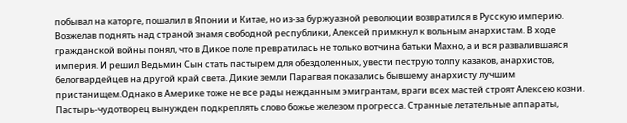побывал на каторге, пошалил в Японии и Китае, но из-за буржуазной революции возвратился в Русскую империю. Возжелав поднять над страной знамя свободной республики, Алексей примкнул к вольным анархистам. В ходе гражданской войны понял, что в Дикое поле превратилась не только вотчина батьки Махно, а и вся развалившаяся империя. И решил Ведьмин Сын стать пастырем для обездоленных, увести пеструю толпу казаков, анархистов, белогвардейцев на другой край света. Дикие земли Парагвая показались бывшему анархисту лучшим пристанищем.Однако в Америке тоже не все рады нежданным эмигрантам, враги всех мастей строят Алексею козни. Пастырь-чудотворец вынужден подкреплять слово божье железом прогресса. Странные летательные аппараты,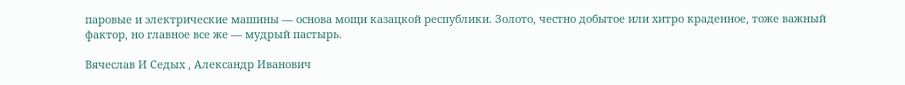паровые и электрические машины — основа мощи казацкой республики. Золото, честно добытое или хитро краденное, тоже важный фактор, но главное все же — мудрый пастырь.

Вячеслав И Седых , Александр Иванович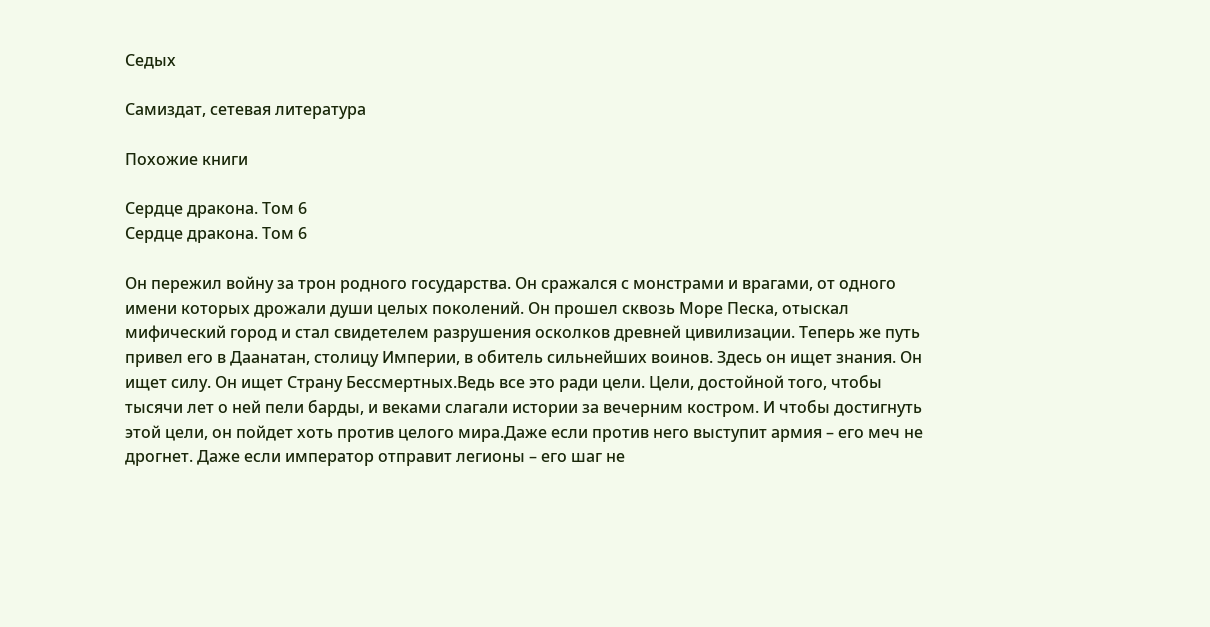Седых

Самиздат, сетевая литература

Похожие книги

Сердце дракона. Том 6
Сердце дракона. Том 6

Он пережил войну за трон родного государства. Он сражался с монстрами и врагами, от одного имени которых дрожали души целых поколений. Он прошел сквозь Море Песка, отыскал мифический город и стал свидетелем разрушения осколков древней цивилизации. Теперь же путь привел его в Даанатан, столицу Империи, в обитель сильнейших воинов. Здесь он ищет знания. Он ищет силу. Он ищет Страну Бессмертных.Ведь все это ради цели. Цели, достойной того, чтобы тысячи лет о ней пели барды, и веками слагали истории за вечерним костром. И чтобы достигнуть этой цели, он пойдет хоть против целого мира.Даже если против него выступит армия – его меч не дрогнет. Даже если император отправит легионы – его шаг не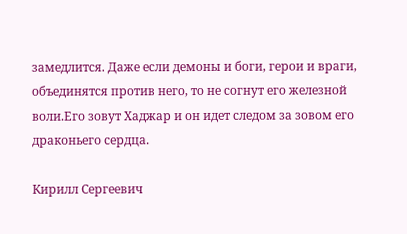замедлится. Даже если демоны и боги, герои и враги, объединятся против него, то не согнут его железной воли.Его зовут Хаджар и он идет следом за зовом его драконьего сердца.

Кирилл Сергеевич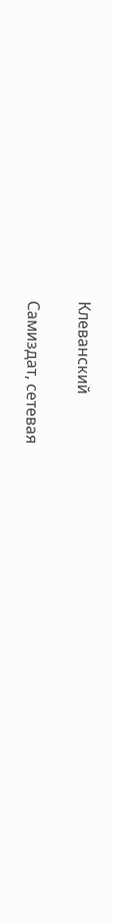Клеванский

Самиздат, сетевая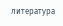литература